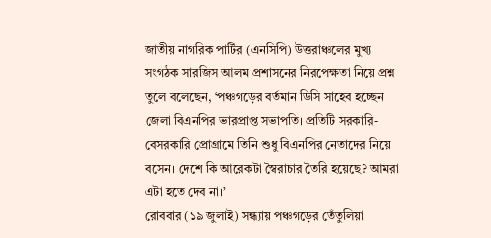জাতীয় নাগরিক পার্টির (এনসিপি) উত্তরাঞ্চলের মুখ্য সংগঠক সারজিস আলম প্রশাসনের নিরপেক্ষতা নিয়ে প্রশ্ন তুলে বলেছেন, ‘পঞ্চগড়ের বর্তমান ডিসি সাহেব হচ্ছেন জেলা বিএনপির ভারপ্রাপ্ত সভাপতি। প্রতিটি সরকারি-বেসরকারি প্রোগ্রামে তিনি শুধু বিএনপির নেতাদের নিয়ে বসেন। দেশে কি আরেকটা স্বৈরাচার তৈরি হয়েছে? আমরা এটা হতে দেব না।’
রোববার (১৯ জুলাই) সন্ধ্যায় পঞ্চগড়ের তেঁতুলিয়া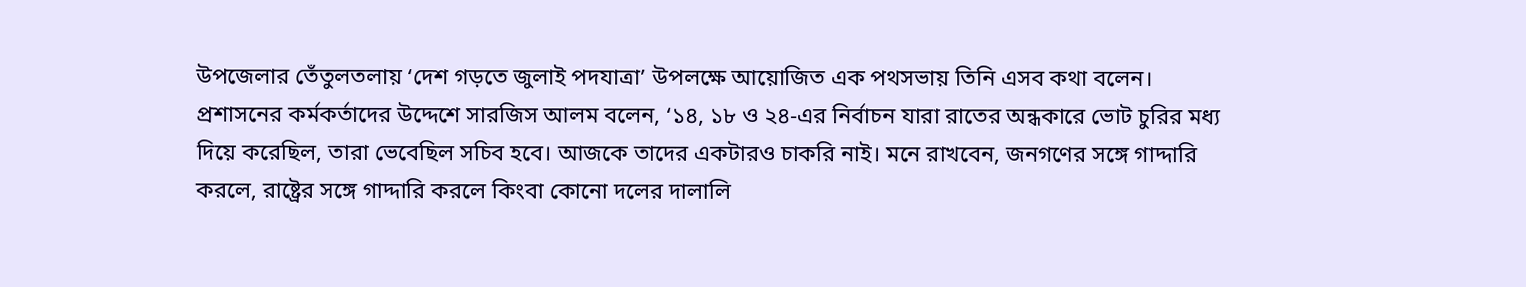উপজেলার তেঁতুলতলায় ‘দেশ গড়তে জুলাই পদযাত্রা’ উপলক্ষে আয়োজিত এক পথসভায় তিনি এসব কথা বলেন।
প্রশাসনের কর্মকর্তাদের উদ্দেশে সারজিস আলম বলেন, ‘১৪, ১৮ ও ২৪-এর নির্বাচন যারা রাতের অন্ধকারে ভোট চুরির মধ্য দিয়ে করেছিল, তারা ভেবেছিল সচিব হবে। আজকে তাদের একটারও চাকরি নাই। মনে রাখবেন, জনগণের সঙ্গে গাদ্দারি করলে, রাষ্ট্রের সঙ্গে গাদ্দারি করলে কিংবা কোনো দলের দালালি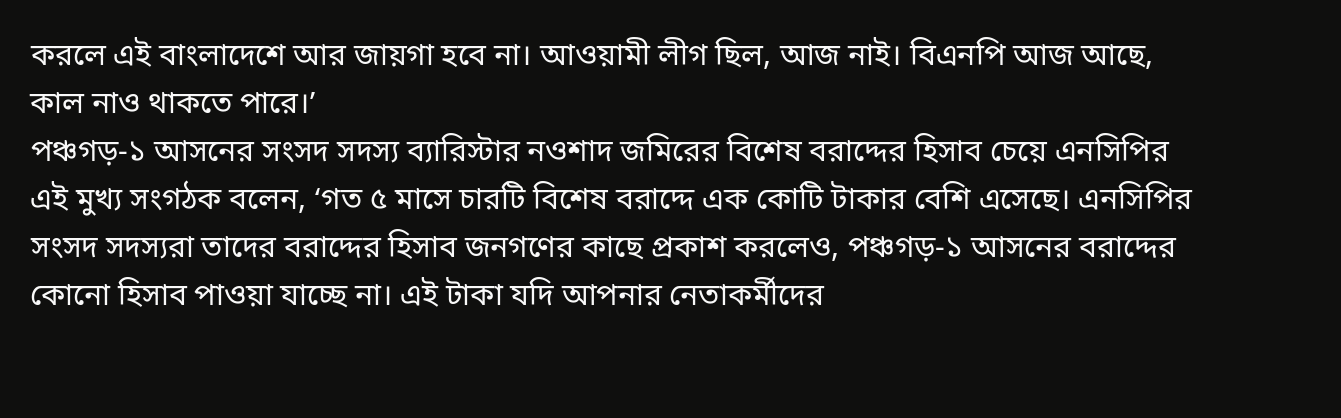করলে এই বাংলাদেশে আর জায়গা হবে না। আওয়ামী লীগ ছিল, আজ নাই। বিএনপি আজ আছে, কাল নাও থাকতে পারে।’
পঞ্চগড়-১ আসনের সংসদ সদস্য ব্যারিস্টার নওশাদ জমিরের বিশেষ বরাদ্দের হিসাব চেয়ে এনসিপির এই মুখ্য সংগঠক বলেন, ‘গত ৫ মাসে চারটি বিশেষ বরাদ্দে এক কোটি টাকার বেশি এসেছে। এনসিপির সংসদ সদস্যরা তাদের বরাদ্দের হিসাব জনগণের কাছে প্রকাশ করলেও, পঞ্চগড়-১ আসনের বরাদ্দের কোনো হিসাব পাওয়া যাচ্ছে না। এই টাকা যদি আপনার নেতাকর্মীদের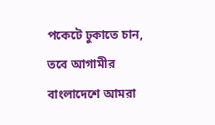পকেটে ঢুকাতে চান, তবে আগামীর বাংলাদেশে আমরা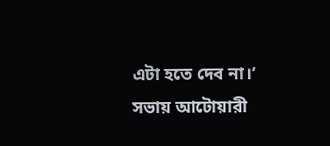এটা হতে দেব না।’
সভায় আটোয়ারী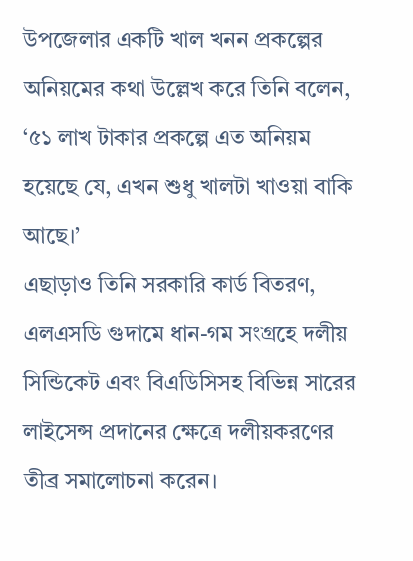উপজেলার একটি খাল খনন প্রকল্পের অনিয়মের কথা উল্লেখ করে তিনি বলেন, ‘৫১ লাখ টাকার প্রকল্পে এত অনিয়ম হয়েছে যে, এখন শুধু খালটা খাওয়া বাকি আছে।’
এছাড়াও তিনি সরকারি কার্ড বিতরণ, এলএসডি গুদামে ধান-গম সংগ্রহে দলীয় সিন্ডিকেট এবং বিএডিসিসহ বিভিন্ন সারের লাইসেন্স প্রদানের ক্ষেত্রে দলীয়করণের তীব্র সমালোচনা করেন।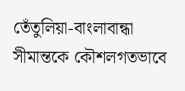তেঁতুলিয়া-বাংলাবান্ধা সীমান্তকে কৌশলগতভাবে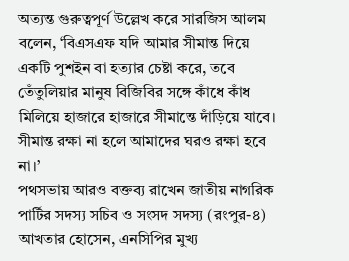অত্যন্ত গুরুত্বপূর্ণ উল্লেখ করে সারজিস আলম বলেন, ‘বিএসএফ যদি আমার সীমান্ত দিয়ে একটি পুশইন বা হত্যার চেষ্টা করে, তবে তেঁতুলিয়ার মানুষ বিজিবির সঙ্গে কাঁধে কাঁধ মিলিয়ে হাজারে হাজারে সীমান্তে দাঁড়িয়ে যাবে। সীমান্ত রক্ষা না হলে আমাদের ঘরও রক্ষা হবে না।’
পথসভায় আরও বক্তব্য রাখেন জাতীয় নাগরিক পার্টির সদস্য সচিব ও সংসদ সদস্য (রংপুর-৪) আখতার হোসেন, এনসিপির মুখ্য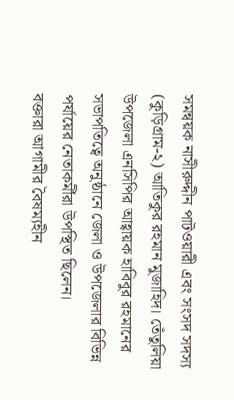সমন্বয়ক নাসীরুদ্দীন পাটওয়ারী এবং সংসদ সদস্য (কুড়িগ্রাম-২) আতিকুর রহমান মুজাহিদ। তেঁতুলিয়া উপজেলা এনসিপির আহ্বায়ক হাবিবুর রহমানের সভাপতিত্বে অনুষ্ঠানে জেলা ও উপজেলার বিভিন্ন পর্যায়ের নেতাকর্মীরা উপস্থিত ছিলেন।
বক্তারা আগামীর বৈষম্যহীন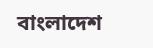বাংলাদেশ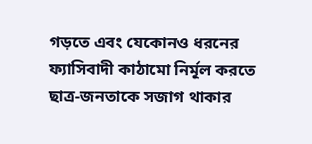গড়তে এবং যেকোনও ধরনের ফ্যাসিবাদী কাঠামো নির্মূল করতে ছাত্র-জনতাকে সজাগ থাকার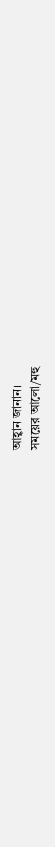আহ্বান জানান।
সময়ের আলো/মহু